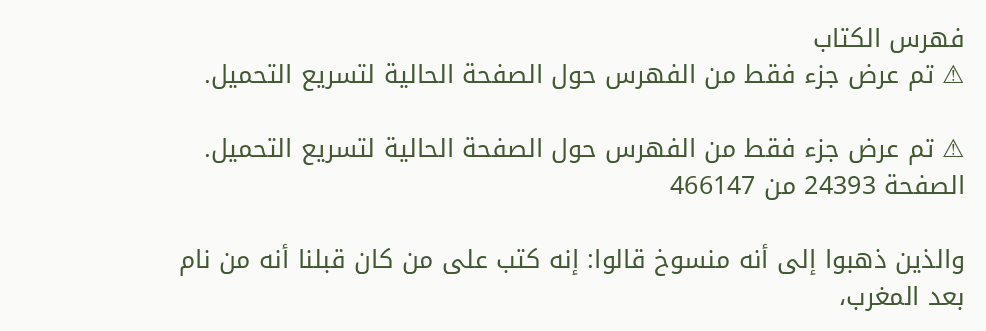فهرس الكتاب
⚠ تم عرض جزء فقط من الفهرس حول الصفحة الحالية لتسريع التحميل.

⚠ تم عرض جزء فقط من الفهرس حول الصفحة الحالية لتسريع التحميل.
الصفحة 24393 من 466147

والذين ذهبوا إلى أنه منسوخ قالوا: إنه كتب على من كان قبلنا أنه من نام بعد المغرب،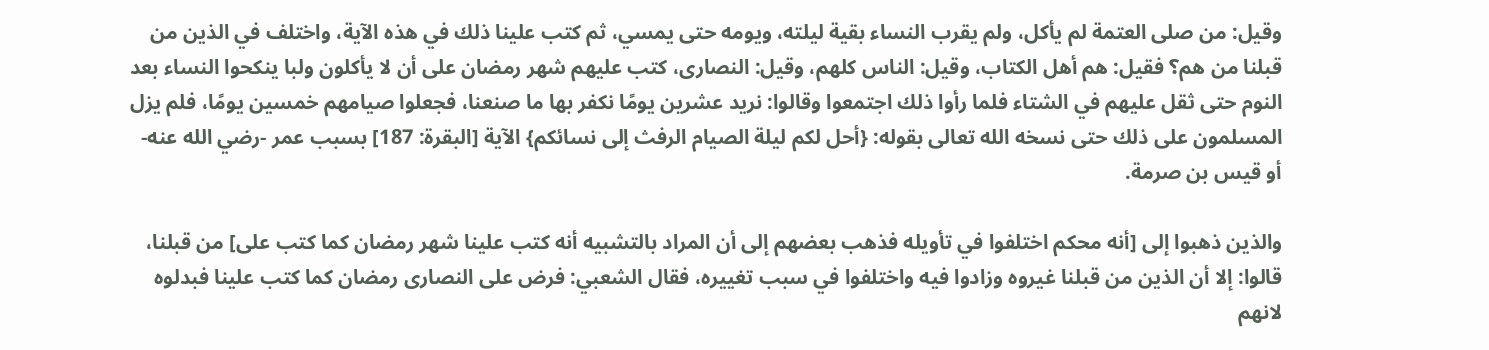وقيل: من صلى العتمة لم يأكل، ولم يقرب النساء بقية ليلته، ويومه حتى يمسي، ثم كتب علينا ذلك في هذه الآية، واختلف في الذين من قبلنا من هم؟ فقيل: هم أهل الكتاب، وقيل: الناس كلهم، وقيل: النصارى، كتب عليهم شهر رمضان على أن لا يأكلون ولبا ينكحوا النساء بعد النوم حتى ثقل عليهم في الشتاء فلما رأوا ذلك اجتمعوا وقالوا: نريد عشرين يومًا نكفر بها ما صنعنا، فجعلوا صيامهم خمسين يومًا، فلم يزل المسلمون على ذلك حتى نسخه الله تعالى بقوله: {أحل لكم ليلة الصيام الرفث إلى نسائكم} الآية [البقرة: 187] بسبب عمر -رضي الله عنه- أو قيس بن صرمة.

والذين ذهبوا إلى [أنه محكم اختلفوا في تأويله فذهب بعضهم إلى أن المراد بالتشبيه أنه كتب علينا شهر رمضان كما كتب على] من قبلنا، قالوا: إلا أن الذين من قبلنا غيروه وزادوا فيه واختلفوا في سبب تغييره، فقال الشعبي: فرض على النصارى رمضان كما كتب علينا فبدلوه لانهم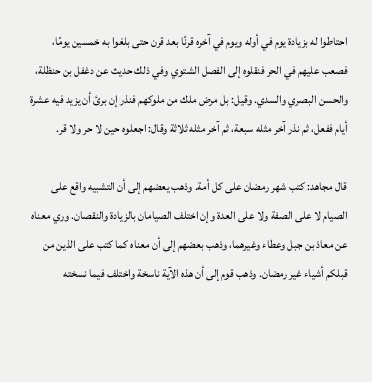احتاطوا له بزيادة يوم في أوله ويوم في آخره قرنًا بعد قرن حتى بلغوا به خمسين يومًا، فصعب عليهم في الحر فنقلوه إلى الفصل الشتوي وفي ذلك حديث عن دغفل بن حنظلة، والحسن البصري والسدي. وقيل: بل مرض ملك من ملوكهم فنذر إن برئ أن يزيد فيه عشرة أيام ففعل، ثم نذر آخر مثله سبعة، ثم آخر مثله ثلاثة وقال: اجعلوه حين لا حر ولا قر.

قال مجاهد: كتب شهر رمضان على كل أمة. وذهب يعضهم إلى أن التشبيه واقع على الصيام لا على الصفة ولا على العدة وإن اختلف الصيامان بالزيادة والنقصان. وري معناه عن معاذ بن جبل وعطاء وغيرهما، وذهب بعضهم إلى أن معناه كما كتب على الذين من قبلكم أشياء غير رمضان. وذهب قوم إلى أن هذه الآية ناسخة واختلف فيما نسخته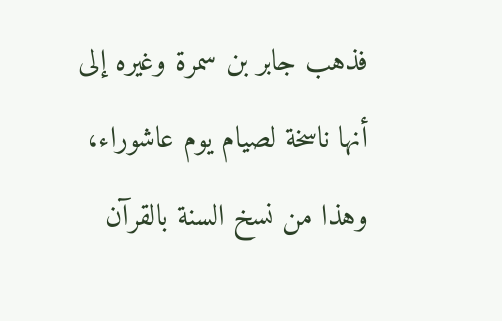فذهب جابر بن سمرة وغيره إلى أنها ناسخة لصيام يوم عاشوراء، وهذا من نسخ السنة بالقرآن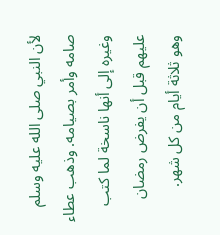لأن النبي صلى الله عليه وسلم صامه وأمر بصيامه. وذهب عطاء وغيره إلى أنها ناسخة لما كتب عليهم قبل أن يفرض رمضان وهو ثلاثة أيام من كل شهر.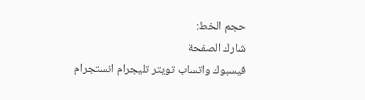حجم الخط:
شارك الصفحة
فيسبوك واتساب تويتر تليجرام انستجرام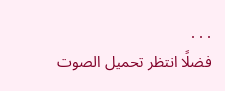. . .
فضلًا انتظر تحميل الصوت